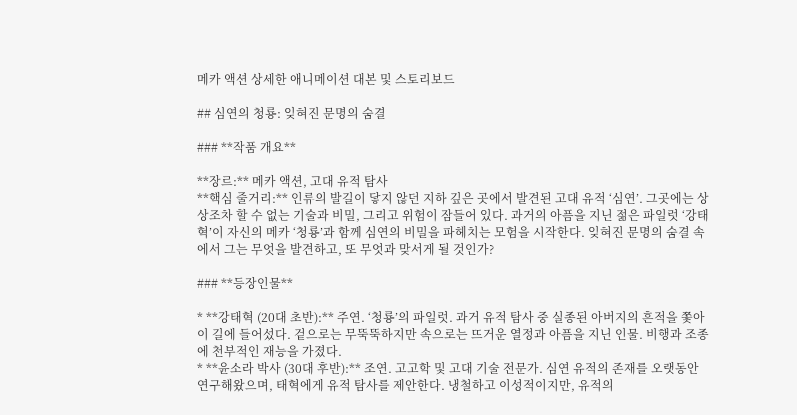메카 액션 상세한 애니메이션 대본 및 스토리보드

## 심연의 청룡: 잊혀진 문명의 숨결

### **작품 개요**

**장르:** 메카 액션, 고대 유적 탐사
**핵심 줄거리:** 인류의 발길이 닿지 않던 지하 깊은 곳에서 발견된 고대 유적 ‘심연’. 그곳에는 상상조차 할 수 없는 기술과 비밀, 그리고 위험이 잠들어 있다. 과거의 아픔을 지닌 젊은 파일럿 ‘강태혁’이 자신의 메카 ‘청룡’과 함께 심연의 비밀을 파헤치는 모험을 시작한다. 잊혀진 문명의 숨결 속에서 그는 무엇을 발견하고, 또 무엇과 맞서게 될 것인가?

### **등장인물**

* **강태혁 (20대 초반):** 주연. ‘청룡’의 파일럿. 과거 유적 탐사 중 실종된 아버지의 흔적을 쫓아 이 길에 들어섰다. 겉으로는 무뚝뚝하지만 속으로는 뜨거운 열정과 아픔을 지닌 인물. 비행과 조종에 천부적인 재능을 가졌다.
* **윤소라 박사 (30대 후반):** 조연. 고고학 및 고대 기술 전문가. 심연 유적의 존재를 오랫동안 연구해왔으며, 태혁에게 유적 탐사를 제안한다. 냉철하고 이성적이지만, 유적의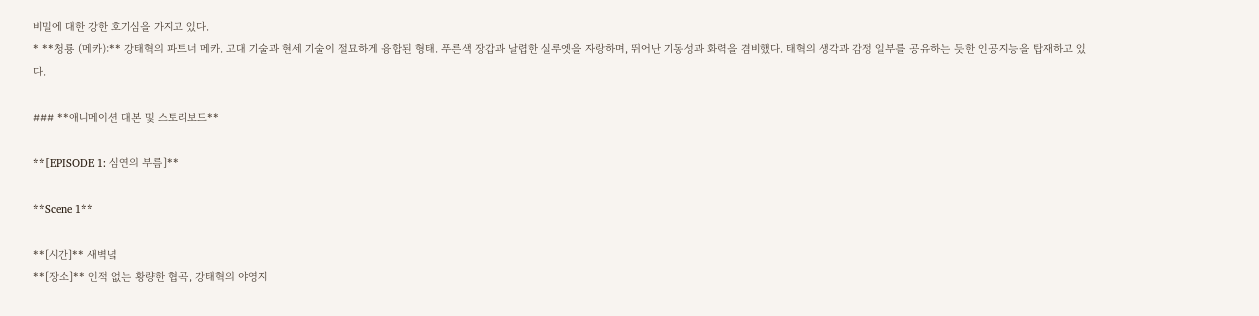비밀에 대한 강한 호기심을 가지고 있다.
* **청룡 (메카):** 강태혁의 파트너 메카. 고대 기술과 현세 기술이 절묘하게 융합된 형태. 푸른색 장갑과 날렵한 실루엣을 자랑하며, 뛰어난 기동성과 화력을 겸비했다. 태혁의 생각과 감정 일부를 공유하는 듯한 인공지능을 탑재하고 있다.

### **애니메이션 대본 및 스토리보드**

**[EPISODE 1: 심연의 부름]**

**Scene 1**

**[시간]** 새벽녘
**[장소]** 인적 없는 황량한 협곡, 강태혁의 야영지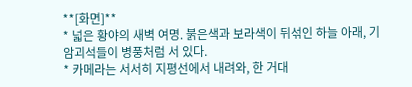**[화면]**
* 넓은 황야의 새벽 여명. 붉은색과 보라색이 뒤섞인 하늘 아래, 기암괴석들이 병풍처럼 서 있다.
* 카메라는 서서히 지평선에서 내려와, 한 거대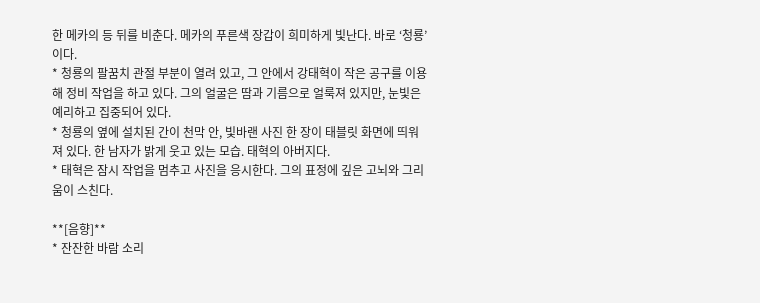한 메카의 등 뒤를 비춘다. 메카의 푸른색 장갑이 희미하게 빛난다. 바로 ‘청룡’이다.
* 청룡의 팔꿈치 관절 부분이 열려 있고, 그 안에서 강태혁이 작은 공구를 이용해 정비 작업을 하고 있다. 그의 얼굴은 땀과 기름으로 얼룩져 있지만, 눈빛은 예리하고 집중되어 있다.
* 청룡의 옆에 설치된 간이 천막 안, 빛바랜 사진 한 장이 태블릿 화면에 띄워져 있다. 한 남자가 밝게 웃고 있는 모습. 태혁의 아버지다.
* 태혁은 잠시 작업을 멈추고 사진을 응시한다. 그의 표정에 깊은 고뇌와 그리움이 스친다.

**[음향]**
* 잔잔한 바람 소리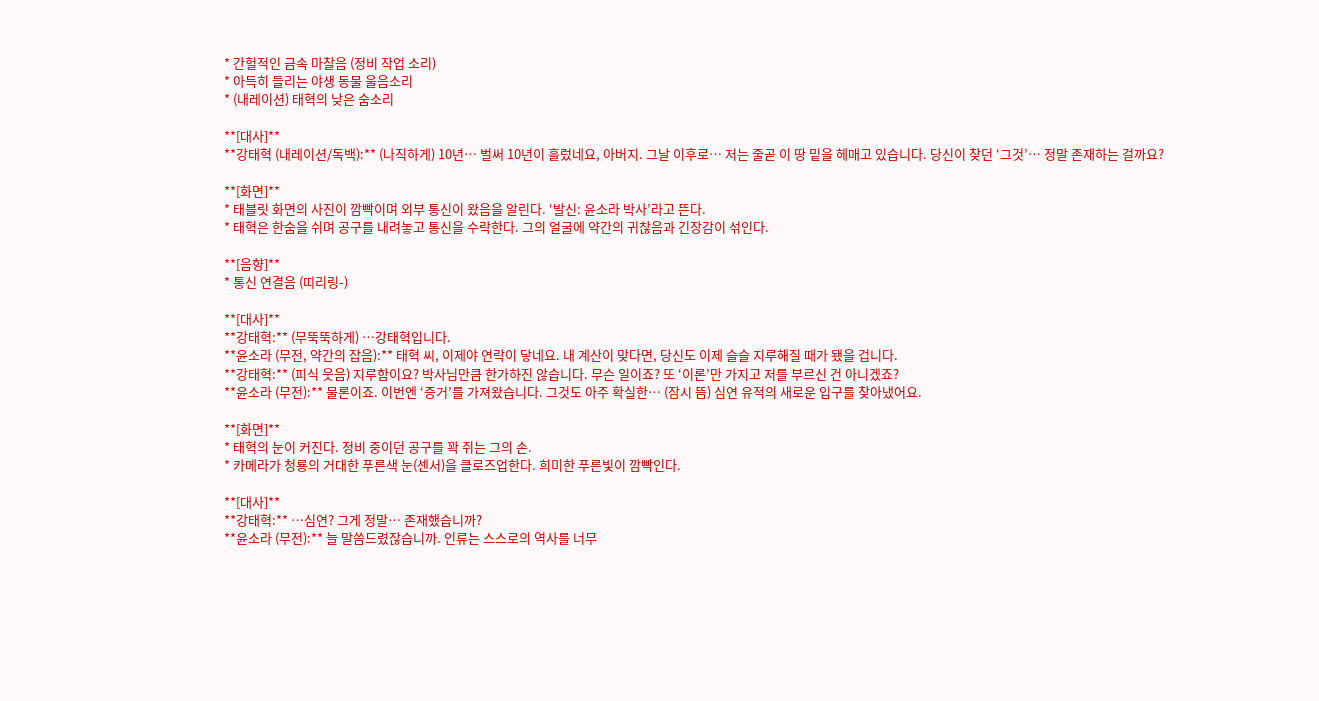* 간헐적인 금속 마찰음 (정비 작업 소리)
* 아득히 들리는 야생 동물 울음소리
* (내레이션) 태혁의 낮은 숨소리

**[대사]**
**강태혁 (내레이션/독백):** (나직하게) 10년… 벌써 10년이 흘렀네요, 아버지. 그날 이후로… 저는 줄곧 이 땅 밑을 헤매고 있습니다. 당신이 찾던 ‘그것’… 정말 존재하는 걸까요?

**[화면]**
* 태블릿 화면의 사진이 깜빡이며 외부 통신이 왔음을 알린다. ‘발신: 윤소라 박사’라고 뜬다.
* 태혁은 한숨을 쉬며 공구를 내려놓고 통신을 수락한다. 그의 얼굴에 약간의 귀찮음과 긴장감이 섞인다.

**[음향]**
* 통신 연결음 (띠리링-)

**[대사]**
**강태혁:** (무뚝뚝하게) …강태혁입니다.
**윤소라 (무전, 약간의 잡음):** 태혁 씨, 이제야 연락이 닿네요. 내 계산이 맞다면, 당신도 이제 슬슬 지루해질 때가 됐을 겁니다.
**강태혁:** (피식 웃음) 지루함이요? 박사님만큼 한가하진 않습니다. 무슨 일이죠? 또 ‘이론’만 가지고 저를 부르신 건 아니겠죠?
**윤소라 (무전):** 물론이죠. 이번엔 ‘증거’를 가져왔습니다. 그것도 아주 확실한… (잠시 뜸) 심연 유적의 새로운 입구를 찾아냈어요.

**[화면]**
* 태혁의 눈이 커진다. 정비 중이던 공구를 꽉 쥐는 그의 손.
* 카메라가 청룡의 거대한 푸른색 눈(센서)을 클로즈업한다. 희미한 푸른빛이 깜빡인다.

**[대사]**
**강태혁:** …심연? 그게 정말… 존재했습니까?
**윤소라 (무전):** 늘 말씀드렸잖습니까. 인류는 스스로의 역사를 너무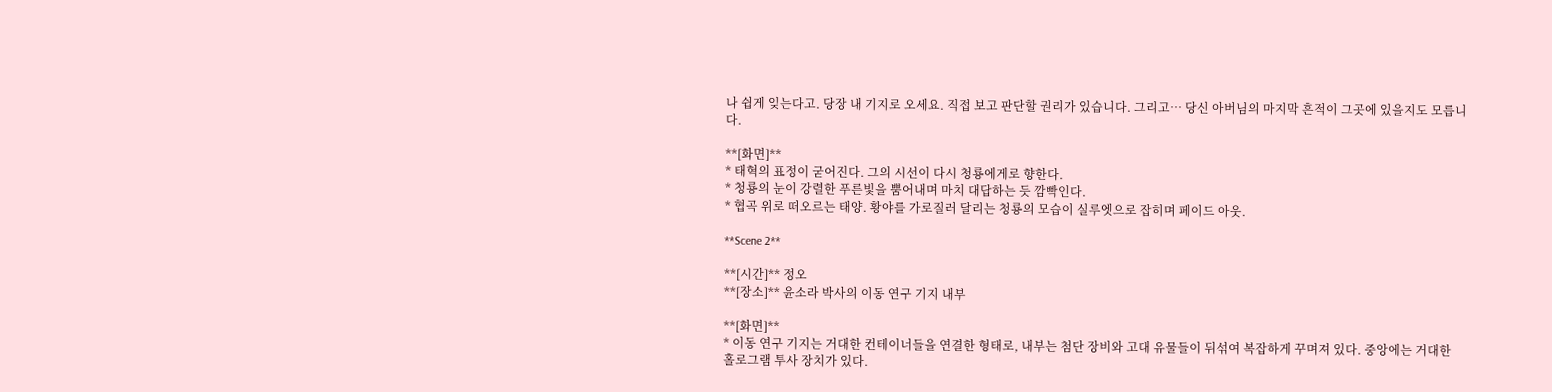나 쉽게 잊는다고. 당장 내 기지로 오세요. 직접 보고 판단할 권리가 있습니다. 그리고… 당신 아버님의 마지막 흔적이 그곳에 있을지도 모릅니다.

**[화면]**
* 태혁의 표정이 굳어진다. 그의 시선이 다시 청룡에게로 향한다.
* 청룡의 눈이 강렬한 푸른빛을 뿜어내며 마치 대답하는 듯 깜빡인다.
* 협곡 위로 떠오르는 태양. 황야를 가로질러 달리는 청룡의 모습이 실루엣으로 잡히며 페이드 아웃.

**Scene 2**

**[시간]** 정오
**[장소]** 윤소라 박사의 이동 연구 기지 내부

**[화면]**
* 이동 연구 기지는 거대한 컨테이너들을 연결한 형태로, 내부는 첨단 장비와 고대 유물들이 뒤섞여 복잡하게 꾸며져 있다. 중앙에는 거대한 홀로그램 투사 장치가 있다.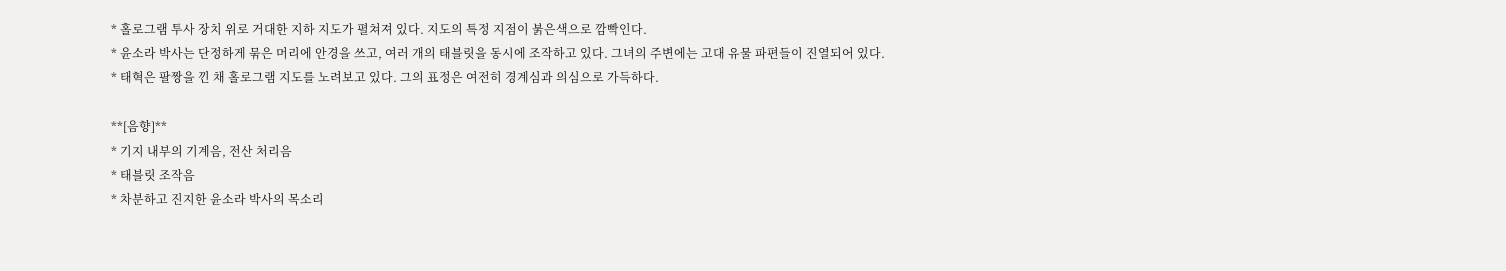* 홀로그램 투사 장치 위로 거대한 지하 지도가 펼쳐져 있다. 지도의 특정 지점이 붉은색으로 깜빡인다.
* 윤소라 박사는 단정하게 묶은 머리에 안경을 쓰고, 여러 개의 태블릿을 동시에 조작하고 있다. 그녀의 주변에는 고대 유물 파편들이 진열되어 있다.
* 태혁은 팔짱을 낀 채 홀로그램 지도를 노려보고 있다. 그의 표정은 여전히 경계심과 의심으로 가득하다.

**[음향]**
* 기지 내부의 기계음, 전산 처리음
* 태블릿 조작음
* 차분하고 진지한 윤소라 박사의 목소리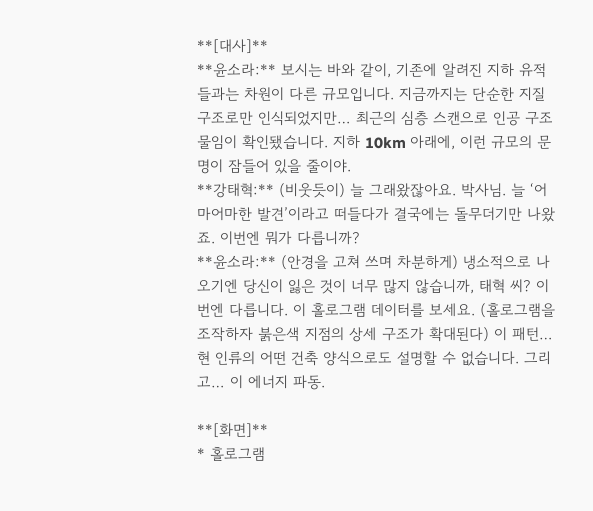**[대사]**
**윤소라:** 보시는 바와 같이, 기존에 알려진 지하 유적들과는 차원이 다른 규모입니다. 지금까지는 단순한 지질 구조로만 인식되었지만… 최근의 심층 스캔으로 인공 구조물임이 확인됐습니다. 지하 10km 아래에, 이런 규모의 문명이 잠들어 있을 줄이야.
**강태혁:** (비웃듯이) 늘 그래왔잖아요. 박사님. 늘 ‘어마어마한 발견’이라고 떠들다가 결국에는 돌무더기만 나왔죠. 이번엔 뭐가 다릅니까?
**윤소라:** (안경을 고쳐 쓰며 차분하게) 냉소적으로 나오기엔 당신이 잃은 것이 너무 많지 않습니까, 태혁 씨? 이번엔 다릅니다. 이 홀로그램 데이터를 보세요. (홀로그램을 조작하자 붉은색 지점의 상세 구조가 확대된다) 이 패턴… 현 인류의 어떤 건축 양식으로도 설명할 수 없습니다. 그리고… 이 에너지 파동.

**[화면]**
* 홀로그램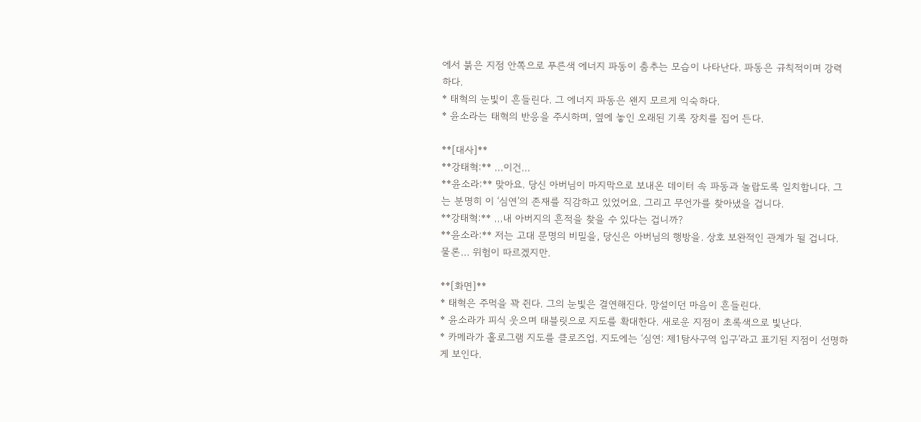에서 붉은 지점 안쪽으로 푸른색 에너지 파동이 춤추는 모습이 나타난다. 파동은 규칙적이며 강력하다.
* 태혁의 눈빛이 흔들린다. 그 에너지 파동은 왠지 모르게 익숙하다.
* 윤소라는 태혁의 반응을 주시하며, 옆에 놓인 오래된 기록 장치를 집어 든다.

**[대사]**
**강태혁:** …이건…
**윤소라:** 맞아요. 당신 아버님이 마지막으로 보내온 데이터 속 파동과 놀랍도록 일치합니다. 그는 분명히 이 ‘심연’의 존재를 직감하고 있었어요. 그리고 무언가를 찾아냈을 겁니다.
**강태혁:** …내 아버지의 흔적을 찾을 수 있다는 겁니까?
**윤소라:** 저는 고대 문명의 비밀을, 당신은 아버님의 행방을. 상호 보완적인 관계가 될 겁니다. 물론… 위험이 따르겠지만.

**[화면]**
* 태혁은 주먹을 꽉 쥔다. 그의 눈빛은 결연해진다. 망설이던 마음이 흔들린다.
* 윤소라가 피식 웃으며 태블릿으로 지도를 확대한다. 새로운 지점이 초록색으로 빛난다.
* 카메라가 홀로그램 지도를 클로즈업. 지도에는 ‘심연: 제1탐사구역 입구’라고 표기된 지점이 선명하게 보인다.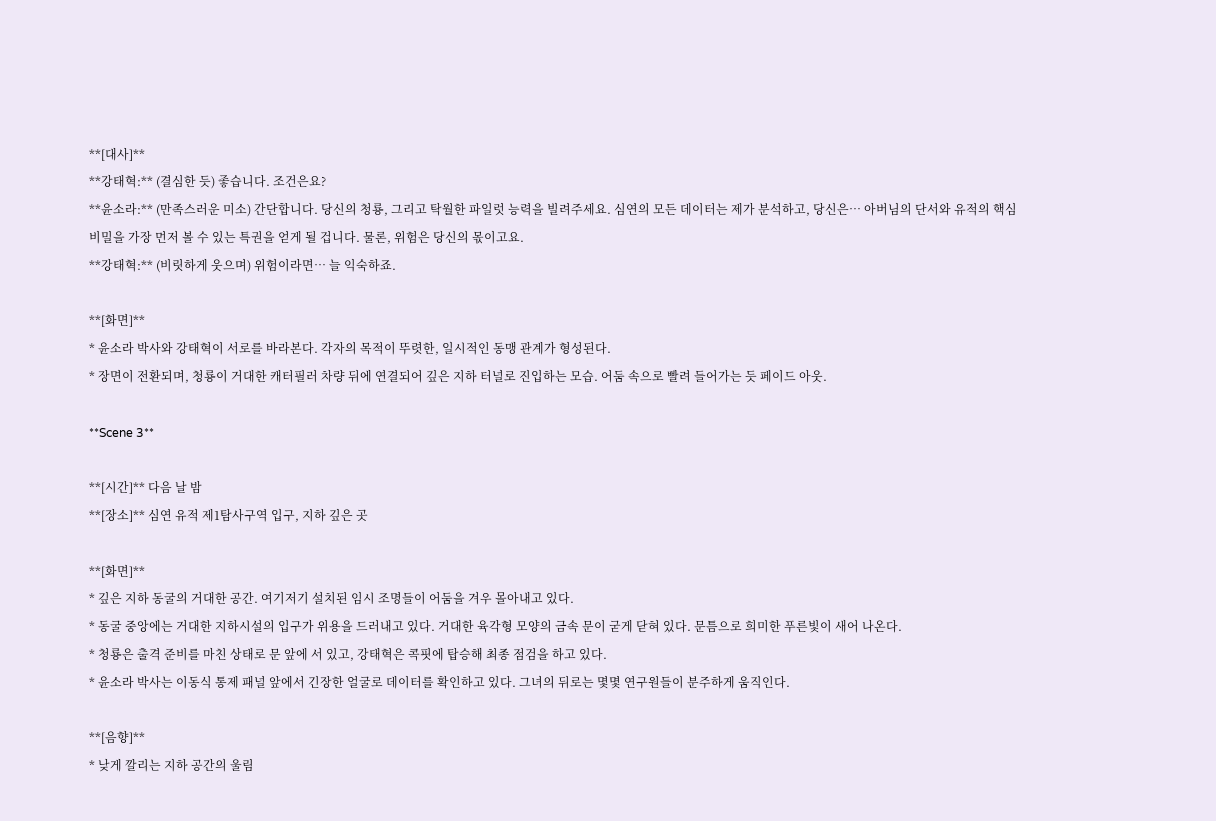**[대사]**
**강태혁:** (결심한 듯) 좋습니다. 조건은요?
**윤소라:** (만족스러운 미소) 간단합니다. 당신의 청룡, 그리고 탁월한 파일럿 능력을 빌려주세요. 심연의 모든 데이터는 제가 분석하고, 당신은… 아버님의 단서와 유적의 핵심 비밀을 가장 먼저 볼 수 있는 특권을 얻게 될 겁니다. 물론, 위험은 당신의 몫이고요.
**강태혁:** (비릿하게 웃으며) 위험이라면… 늘 익숙하죠.

**[화면]**
* 윤소라 박사와 강태혁이 서로를 바라본다. 각자의 목적이 뚜렷한, 일시적인 동맹 관계가 형성된다.
* 장면이 전환되며, 청룡이 거대한 캐터필러 차량 뒤에 연결되어 깊은 지하 터널로 진입하는 모습. 어둠 속으로 빨려 들어가는 듯 페이드 아웃.

**Scene 3**

**[시간]** 다음 날 밤
**[장소]** 심연 유적 제1탐사구역 입구, 지하 깊은 곳

**[화면]**
* 깊은 지하 동굴의 거대한 공간. 여기저기 설치된 임시 조명들이 어둠을 겨우 몰아내고 있다.
* 동굴 중앙에는 거대한 지하시설의 입구가 위용을 드러내고 있다. 거대한 육각형 모양의 금속 문이 굳게 닫혀 있다. 문틈으로 희미한 푸른빛이 새어 나온다.
* 청룡은 출격 준비를 마친 상태로 문 앞에 서 있고, 강태혁은 콕핏에 탑승해 최종 점검을 하고 있다.
* 윤소라 박사는 이동식 통제 패널 앞에서 긴장한 얼굴로 데이터를 확인하고 있다. 그녀의 뒤로는 몇몇 연구원들이 분주하게 움직인다.

**[음향]**
* 낮게 깔리는 지하 공간의 울림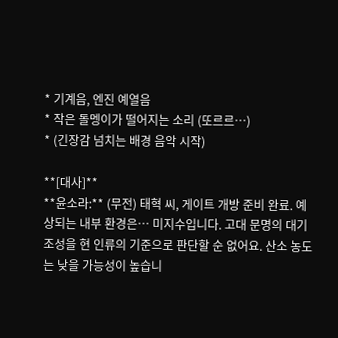* 기계음, 엔진 예열음
* 작은 돌멩이가 떨어지는 소리 (또르르…)
* (긴장감 넘치는 배경 음악 시작)

**[대사]**
**윤소라:** (무전) 태혁 씨, 게이트 개방 준비 완료. 예상되는 내부 환경은… 미지수입니다. 고대 문명의 대기 조성을 현 인류의 기준으로 판단할 순 없어요. 산소 농도는 낮을 가능성이 높습니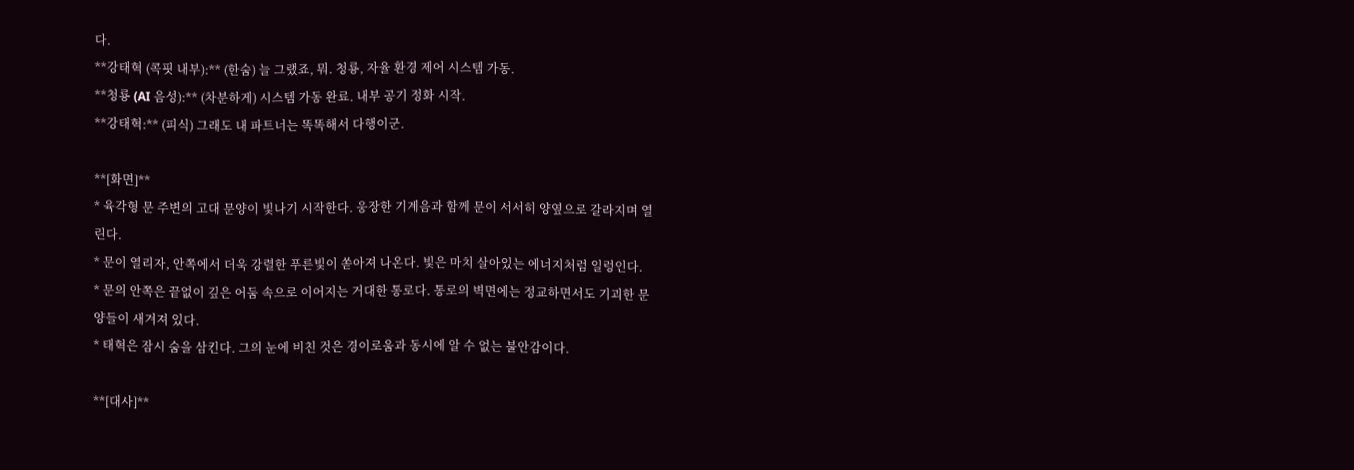다.
**강태혁 (콕핏 내부):** (한숨) 늘 그랬죠, 뭐. 청룡, 자율 환경 제어 시스템 가동.
**청룡 (AI 음성):** (차분하게) 시스템 가동 완료. 내부 공기 정화 시작.
**강태혁:** (피식) 그래도 내 파트너는 똑똑해서 다행이군.

**[화면]**
* 육각형 문 주변의 고대 문양이 빛나기 시작한다. 웅장한 기계음과 함께 문이 서서히 양옆으로 갈라지며 열린다.
* 문이 열리자, 안쪽에서 더욱 강렬한 푸른빛이 쏟아져 나온다. 빛은 마치 살아있는 에너지처럼 일렁인다.
* 문의 안쪽은 끝없이 깊은 어둠 속으로 이어지는 거대한 통로다. 통로의 벽면에는 정교하면서도 기괴한 문양들이 새겨져 있다.
* 태혁은 잠시 숨을 삼킨다. 그의 눈에 비친 것은 경이로움과 동시에 알 수 없는 불안감이다.

**[대사]**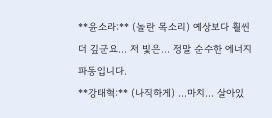**윤소라:** (놀란 목소리) 예상보다 훨씬 더 깊군요… 저 빛은… 정말 순수한 에너지 파동입니다.
**강태혁:** (나직하게) …마치… 살아있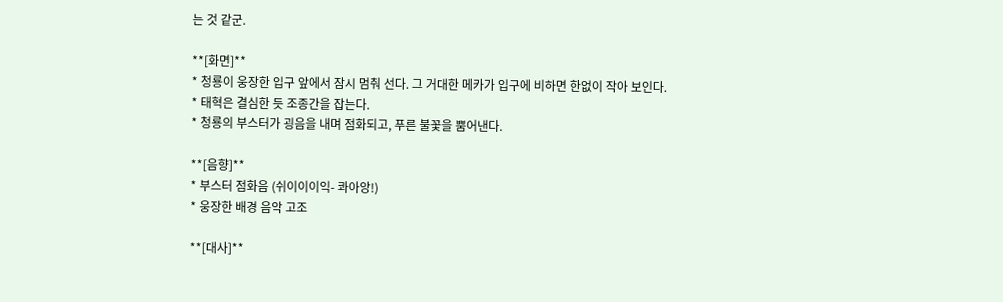는 것 같군.

**[화면]**
* 청룡이 웅장한 입구 앞에서 잠시 멈춰 선다. 그 거대한 메카가 입구에 비하면 한없이 작아 보인다.
* 태혁은 결심한 듯 조종간을 잡는다.
* 청룡의 부스터가 굉음을 내며 점화되고, 푸른 불꽃을 뿜어낸다.

**[음향]**
* 부스터 점화음 (쉬이이이익- 콰아앙!)
* 웅장한 배경 음악 고조

**[대사]**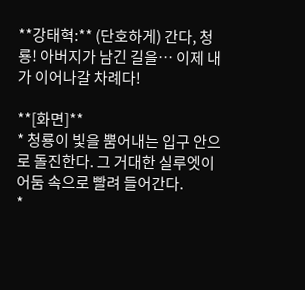**강태혁:** (단호하게) 간다, 청룡! 아버지가 남긴 길을… 이제 내가 이어나갈 차례다!

**[화면]**
* 청룡이 빛을 뿜어내는 입구 안으로 돌진한다. 그 거대한 실루엣이 어둠 속으로 빨려 들어간다.
*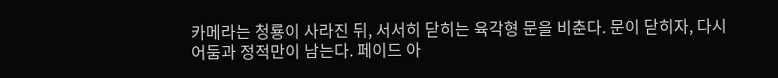카메라는 청룡이 사라진 뒤, 서서히 닫히는 육각형 문을 비춘다. 문이 닫히자, 다시 어둠과 정적만이 남는다. 페이드 아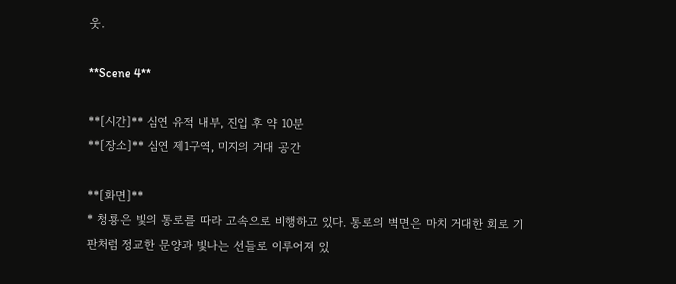웃.

**Scene 4**

**[시간]** 심연 유적 내부, 진입 후 약 10분
**[장소]** 심연 제1구역, 미지의 거대 공간

**[화면]**
* 청룡은 빛의 통로를 따라 고속으로 비행하고 있다. 통로의 벽면은 마치 거대한 회로 기판처럼 정교한 문양과 빛나는 선들로 이루어져 있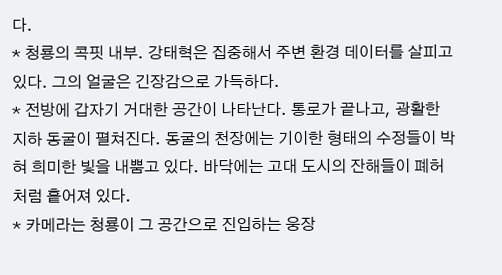다.
* 청룡의 콕핏 내부. 강태혁은 집중해서 주변 환경 데이터를 살피고 있다. 그의 얼굴은 긴장감으로 가득하다.
* 전방에 갑자기 거대한 공간이 나타난다. 통로가 끝나고, 광활한 지하 동굴이 펼쳐진다. 동굴의 천장에는 기이한 형태의 수정들이 박혀 희미한 빛을 내뿜고 있다. 바닥에는 고대 도시의 잔해들이 폐허처럼 흩어져 있다.
* 카메라는 청룡이 그 공간으로 진입하는 웅장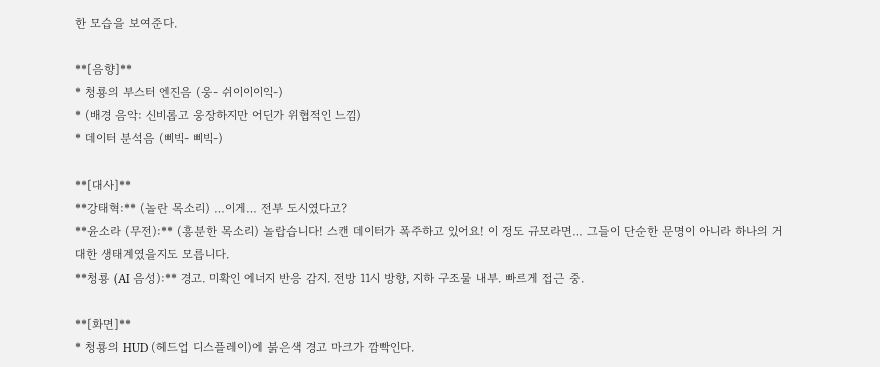한 모습을 보여준다.

**[음향]**
* 청룡의 부스터 엔진음 (웅- 쉬이이이익-)
* (배경 음악: 신비롭고 웅장하지만 어딘가 위협적인 느낌)
* 데이터 분석음 (삐빅- 삐빅-)

**[대사]**
**강태혁:** (놀란 목소리) …이게… 전부 도시였다고?
**윤소라 (무전):** (흥분한 목소리) 놀랍습니다! 스캔 데이터가 폭주하고 있어요! 이 정도 규모라면… 그들이 단순한 문명이 아니라 하나의 거대한 생태계였을지도 모릅니다.
**청룡 (AI 음성):** 경고. 미확인 에너지 반응 감지. 전방 11시 방향, 지하 구조물 내부. 빠르게 접근 중.

**[화면]**
* 청룡의 HUD (헤드업 디스플레이)에 붉은색 경고 마크가 깜빡인다.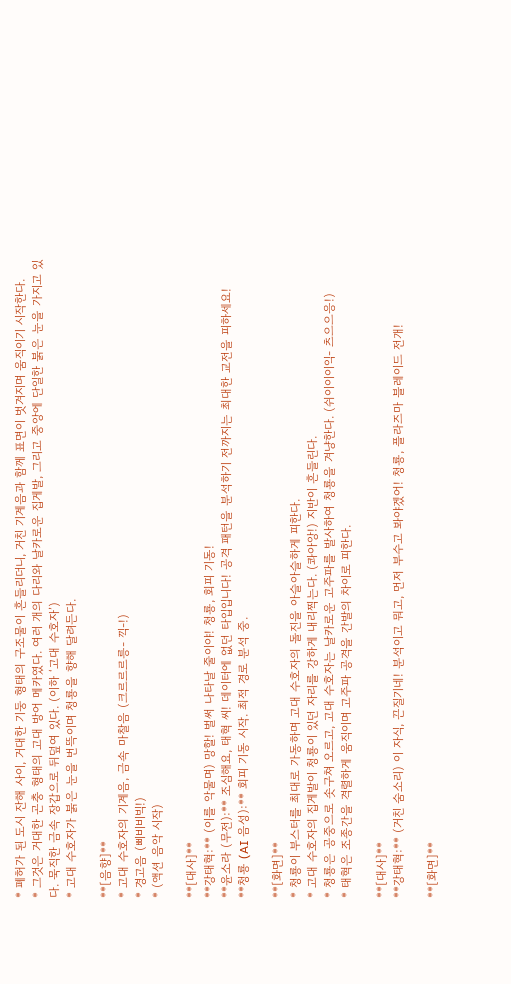* 폐허가 된 도시 잔해 사이, 거대한 기둥 형태의 구조물이 흔들리더니, 거친 기계음과 함께 표면이 벗겨지며 움직이기 시작한다.
* 그것은 거대한 곤충 형태의 고대 방어 메카였다. 여러 개의 다리와 날카로운 집게발, 그리고 중앙에 단일한 붉은 눈을 가지고 있다. 묵직한 금속 장갑으로 뒤덮여 있다. (이하 ‘고대 수호자’)
* 고대 수호자가 붉은 눈을 번뜩이며 청룡을 향해 달려든다.

**[음향]**
* 고대 수호자의 기계음, 금속 마찰음 (크르르르릉- 끽-!)
* 경고음 (삐비비빅!)
* (액션 음악 시작)

**[대사]**
**강태혁:** (이를 악물며) 망할! 벌써 나타날 줄이야! 청룡, 회피 기동!
**윤소라 (무전):** 조심해요, 태혁 씨! 데이터에 없던 타입입니다! 공격 패턴을 분석하기 전까지는 최대한 교전을 피하세요!
**청룡 (AI 음성):** 회피 기동 시작. 최적 경로 분석 중.

**[화면]**
* 청룡이 부스터를 최대로 가동하며 고대 수호자의 돌진을 아슬아슬하게 피한다.
* 고대 수호자의 집게발이 청룡이 있던 자리를 강하게 내리찍는다. (콰아앙!) 지반이 흔들린다.
* 청룡은 공중으로 솟구쳐 오르고, 고대 수호자는 날카로운 고주파를 발사하여 청룡을 겨냥한다. (쉬이이이익- 츠으으응!)
* 태혁은 조종간을 격렬하게 움직이며 고주파 공격을 간발의 차이로 피한다.

**[대사]**
**강태혁:** (거친 숨소리) 이 자식, 끈질기네! 분석이고 뭐고, 먼저 부수고 봐야겠어! 청룡, 플라즈마 블레이드 전개!

**[화면]**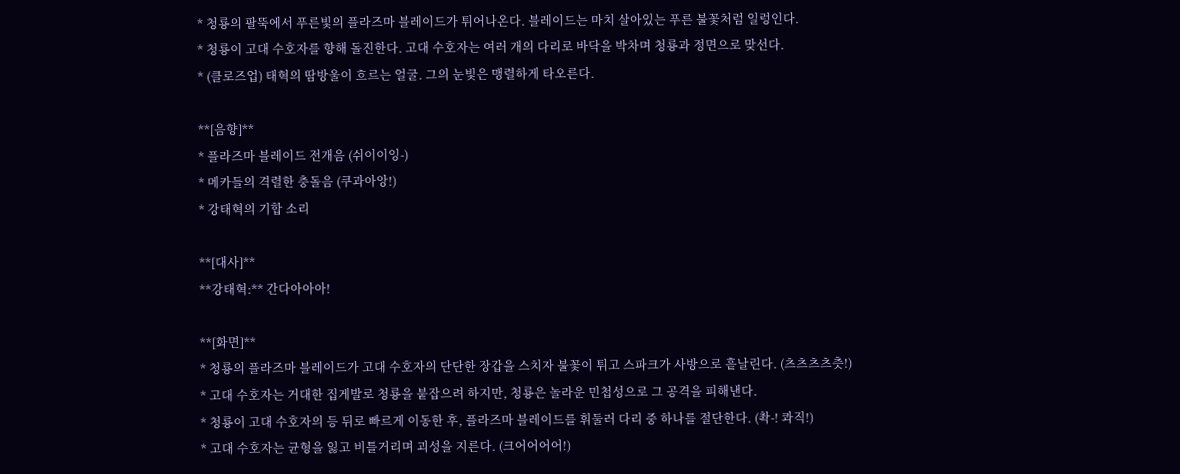* 청룡의 팔뚝에서 푸른빛의 플라즈마 블레이드가 튀어나온다. 블레이드는 마치 살아있는 푸른 불꽃처럼 일렁인다.
* 청룡이 고대 수호자를 향해 돌진한다. 고대 수호자는 여러 개의 다리로 바닥을 박차며 청룡과 정면으로 맞선다.
* (클로즈업) 태혁의 땀방울이 흐르는 얼굴. 그의 눈빛은 맹렬하게 타오른다.

**[음향]**
* 플라즈마 블레이드 전개음 (쉬이이잉-)
* 메카들의 격렬한 충돌음 (쿠과아앙!)
* 강태혁의 기합 소리

**[대사]**
**강태혁:** 간다아아아!

**[화면]**
* 청룡의 플라즈마 블레이드가 고대 수호자의 단단한 장갑을 스치자 불꽃이 튀고 스파크가 사방으로 흩날린다. (츠츠츠츠츳!)
* 고대 수호자는 거대한 집게발로 청룡을 붙잡으려 하지만, 청룡은 놀라운 민첩성으로 그 공격을 피해낸다.
* 청룡이 고대 수호자의 등 뒤로 빠르게 이동한 후, 플라즈마 블레이드를 휘둘러 다리 중 하나를 절단한다. (촥-! 콰직!)
* 고대 수호자는 균형을 잃고 비틀거리며 괴성을 지른다. (크어어어어!)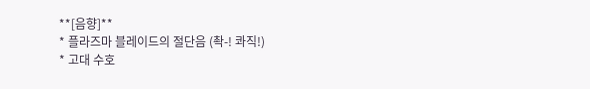**[음향]**
* 플라즈마 블레이드의 절단음 (촥-! 콰직!)
* 고대 수호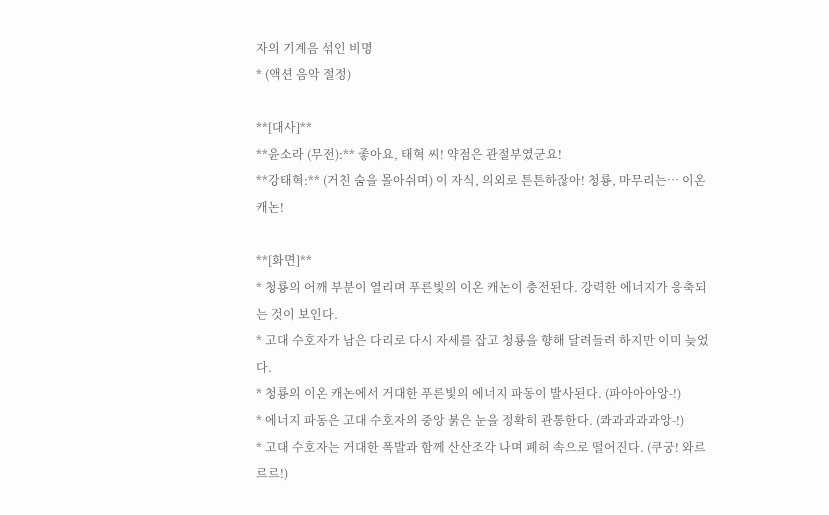자의 기계음 섞인 비명
* (액션 음악 절정)

**[대사]**
**윤소라 (무전):** 좋아요, 태혁 씨! 약점은 관절부였군요!
**강태혁:** (거친 숨을 몰아쉬며) 이 자식, 의외로 튼튼하잖아! 청룡, 마무리는… 이온 캐논!

**[화면]**
* 청룡의 어깨 부분이 열리며 푸른빛의 이온 캐논이 충전된다. 강력한 에너지가 응축되는 것이 보인다.
* 고대 수호자가 남은 다리로 다시 자세를 잡고 청룡을 향해 달려들려 하지만 이미 늦었다.
* 청룡의 이온 캐논에서 거대한 푸른빛의 에너지 파동이 발사된다. (파아아아앙-!)
* 에너지 파동은 고대 수호자의 중앙 붉은 눈을 정확히 관통한다. (콰과과과과앙-!)
* 고대 수호자는 거대한 폭발과 함께 산산조각 나며 폐허 속으로 떨어진다. (쿠궁! 와르르르!)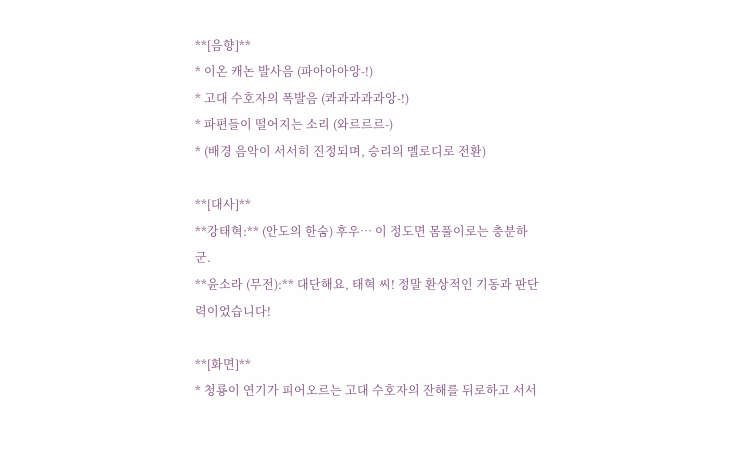**[음향]**
* 이온 캐논 발사음 (파아아아앙-!)
* 고대 수호자의 폭발음 (콰과과과과앙-!)
* 파편들이 떨어지는 소리 (와르르르-)
* (배경 음악이 서서히 진정되며, 승리의 멜로디로 전환)

**[대사]**
**강태혁:** (안도의 한숨) 후우… 이 정도면 몸풀이로는 충분하군.
**윤소라 (무전):** 대단해요, 태혁 씨! 정말 환상적인 기동과 판단력이었습니다!

**[화면]**
* 청룡이 연기가 피어오르는 고대 수호자의 잔해를 뒤로하고 서서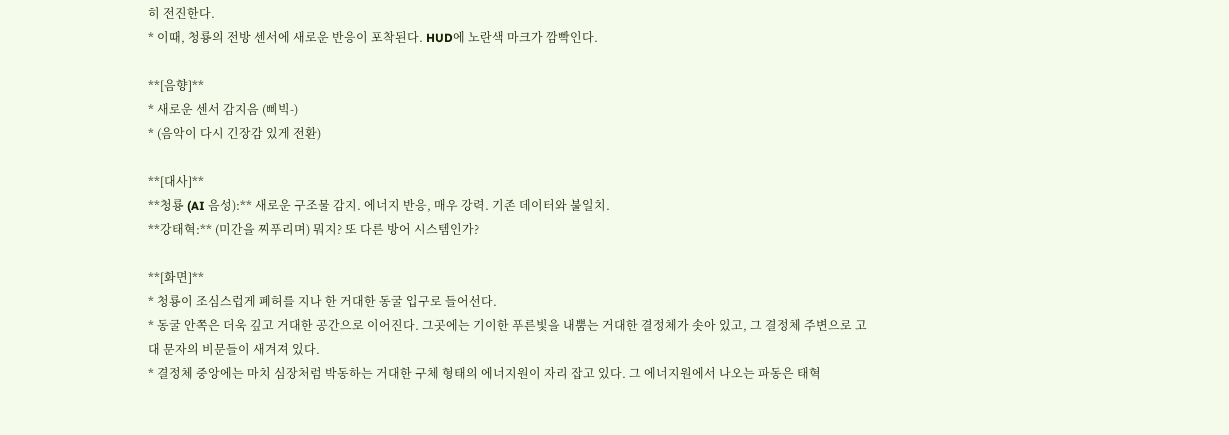히 전진한다.
* 이때, 청룡의 전방 센서에 새로운 반응이 포착된다. HUD에 노란색 마크가 깜빡인다.

**[음향]**
* 새로운 센서 감지음 (삐빅-)
* (음악이 다시 긴장감 있게 전환)

**[대사]**
**청룡 (AI 음성):** 새로운 구조물 감지. 에너지 반응, 매우 강력. 기존 데이터와 불일치.
**강태혁:** (미간을 찌푸리며) 뭐지? 또 다른 방어 시스템인가?

**[화면]**
* 청룡이 조심스럽게 폐허를 지나 한 거대한 동굴 입구로 들어선다.
* 동굴 안쪽은 더욱 깊고 거대한 공간으로 이어진다. 그곳에는 기이한 푸른빛을 내뿜는 거대한 결정체가 솟아 있고, 그 결정체 주변으로 고대 문자의 비문들이 새겨져 있다.
* 결정체 중앙에는 마치 심장처럼 박동하는 거대한 구체 형태의 에너지원이 자리 잡고 있다. 그 에너지원에서 나오는 파동은 태혁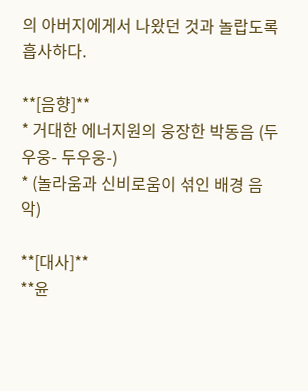의 아버지에게서 나왔던 것과 놀랍도록 흡사하다.

**[음향]**
* 거대한 에너지원의 웅장한 박동음 (두우웅- 두우웅-)
* (놀라움과 신비로움이 섞인 배경 음악)

**[대사]**
**윤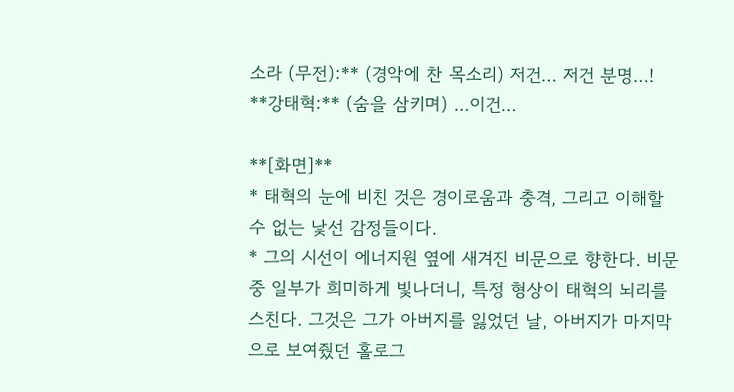소라 (무전):** (경악에 찬 목소리) 저건… 저건 분명…!
**강태혁:** (숨을 삼키며) …이건…

**[화면]**
* 태혁의 눈에 비친 것은 경이로움과 충격, 그리고 이해할 수 없는 낯선 감정들이다.
* 그의 시선이 에너지원 옆에 새겨진 비문으로 향한다. 비문 중 일부가 희미하게 빛나더니, 특정 형상이 태혁의 뇌리를 스친다. 그것은 그가 아버지를 잃었던 날, 아버지가 마지막으로 보여줬던 홀로그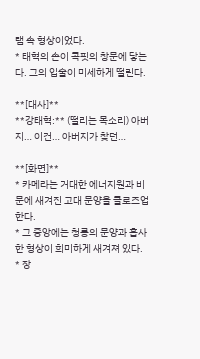램 속 형상이었다.
* 태혁의 손이 콕핏의 창문에 닿는다. 그의 입술이 미세하게 떨린다.

**[대사]**
**강태혁:** (떨리는 목소리) 아버지… 이건… 아버지가 찾던…

**[화면]**
* 카메라는 거대한 에너지원과 비문에 새겨진 고대 문양을 클로즈업한다.
* 그 중앙에는 청룡의 문양과 흡사한 형상이 희미하게 새겨져 있다.
* 장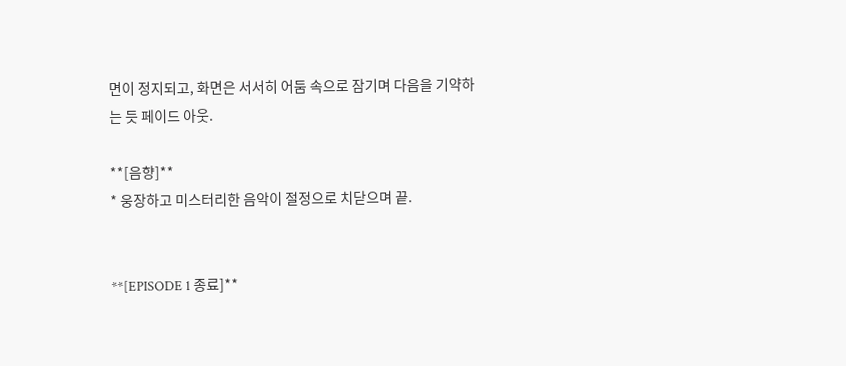면이 정지되고, 화면은 서서히 어둠 속으로 잠기며 다음을 기약하는 듯 페이드 아웃.

**[음향]**
* 웅장하고 미스터리한 음악이 절정으로 치닫으며 끝.


**[EPISODE 1 종료]**